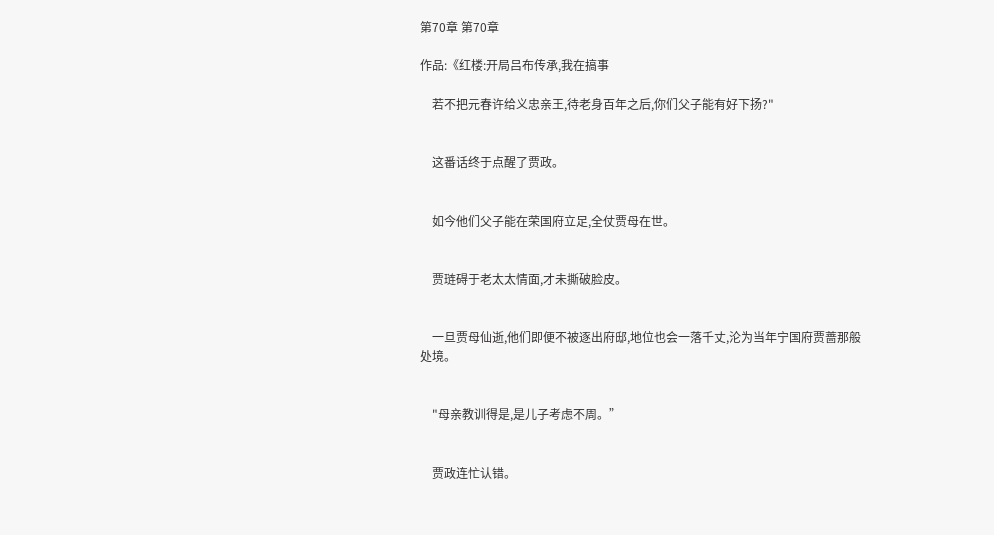第70章 第70章

作品:《红楼:开局吕布传承,我在搞事

    若不把元春许给义忠亲王,待老身百年之后,你们父子能有好下扬?"


    这番话终于点醒了贾政。


    如今他们父子能在荣国府立足,全仗贾母在世。


    贾琏碍于老太太情面,才未撕破脸皮。


    一旦贾母仙逝,他们即便不被逐出府邸,地位也会一落千丈,沦为当年宁国府贾蔷那般处境。


    "母亲教训得是,是儿子考虑不周。”


    贾政连忙认错。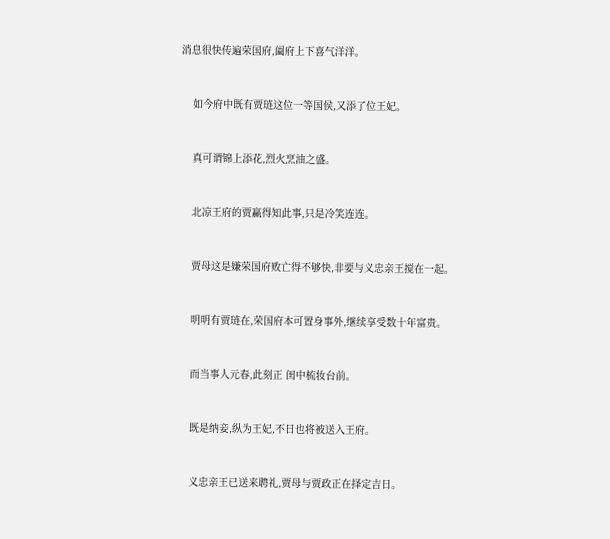消息很快传遍荣国府,阖府上下喜气洋洋。


    如今府中既有贾琏这位一等国侯,又添了位王妃。


    真可谓锦上添花,烈火烹油之盛。


    北凉王府的贾赢得知此事,只是冷笑连连。


    贾母这是嫌荣国府败亡得不够快,非要与义忠亲王搅在一起。


    明明有贾琏在,荣国府本可置身事外,继续享受数十年富贵。


    而当事人元春,此刻正 闺中梳妆台前。


    既是纳妾,纵为王妃,不日也将被送入王府。


    义忠亲王已送来聘礼,贾母与贾政正在择定吉日。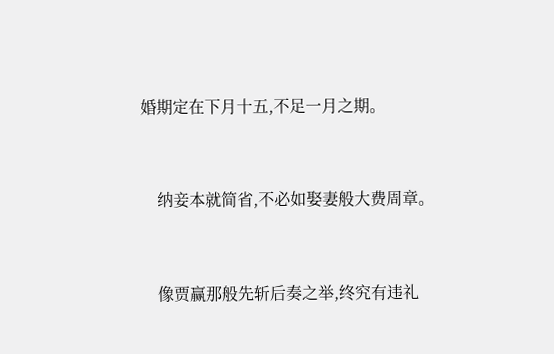婚期定在下月十五,不足一月之期。


    纳妾本就简省,不必如娶妻般大费周章。


    像贾赢那般先斩后奏之举,终究有违礼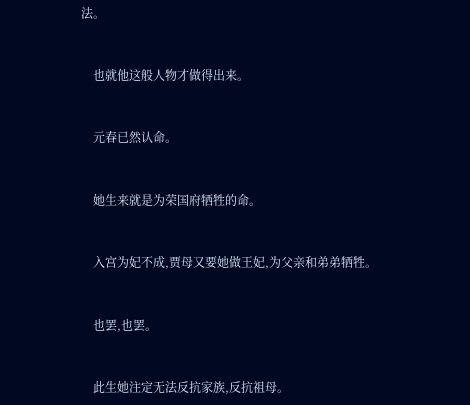法。


    也就他这般人物才做得出来。


    元春已然认命。


    她生来就是为荣国府牺牲的命。


    入宫为妃不成,贾母又要她做王妃,为父亲和弟弟牺牲。


    也罢,也罢。


    此生她注定无法反抗家族,反抗祖母。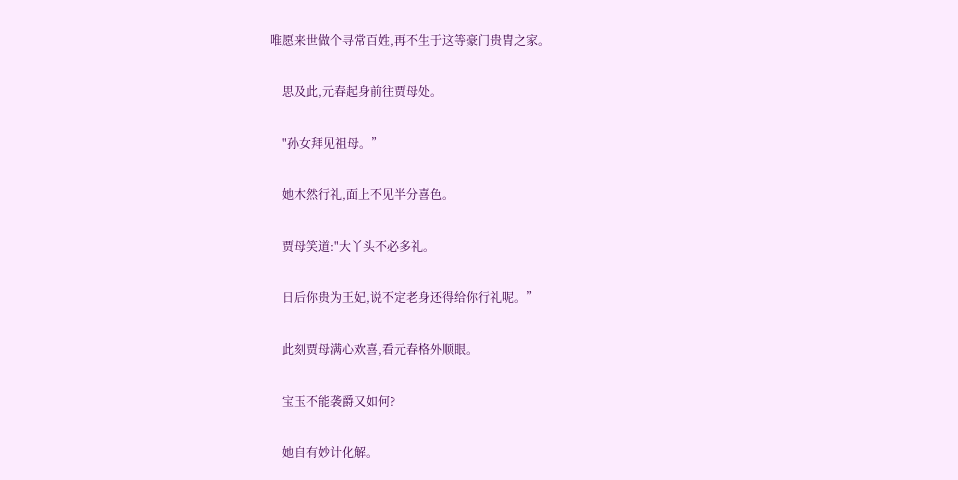唯愿来世做个寻常百姓,再不生于这等豪门贵胄之家。


    思及此,元春起身前往贾母处。


    "孙女拜见祖母。”


    她木然行礼,面上不见半分喜色。


    贾母笑道:"大丫头不必多礼。


    日后你贵为王妃,说不定老身还得给你行礼呢。”


    此刻贾母满心欢喜,看元春格外顺眼。


    宝玉不能袭爵又如何?


    她自有妙计化解。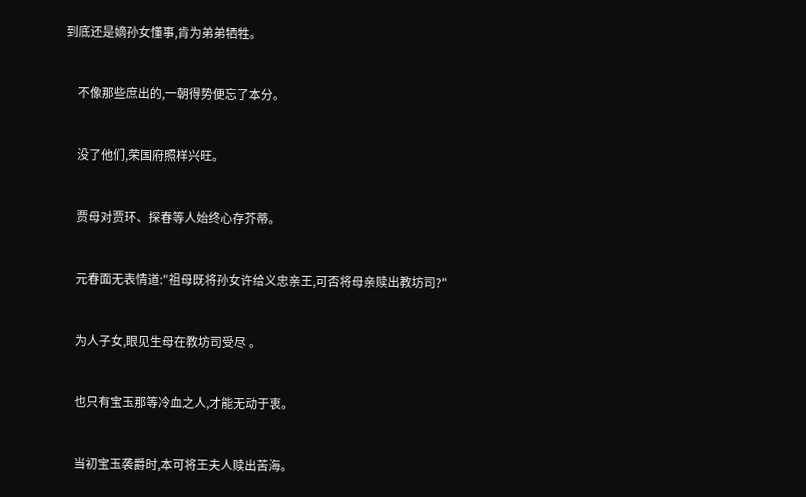到底还是嫡孙女懂事,肯为弟弟牺牲。


    不像那些庶出的,一朝得势便忘了本分。


    没了他们,荣国府照样兴旺。


    贾母对贾环、探春等人始终心存芥蒂。


    元春面无表情道:"祖母既将孙女许给义忠亲王,可否将母亲赎出教坊司?"


    为人子女,眼见生母在教坊司受尽 。


    也只有宝玉那等冷血之人,才能无动于衷。


    当初宝玉袭爵时,本可将王夫人赎出苦海。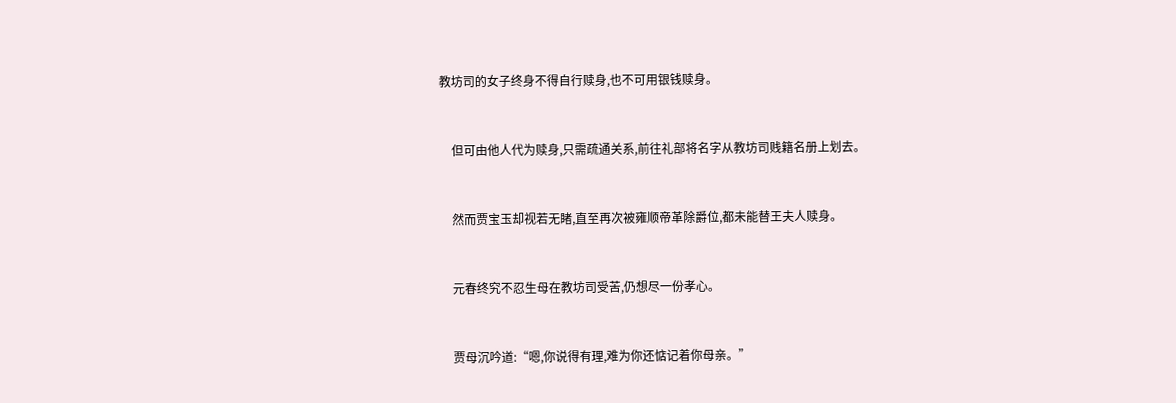教坊司的女子终身不得自行赎身,也不可用银钱赎身。


    但可由他人代为赎身,只需疏通关系,前往礼部将名字从教坊司贱籍名册上划去。


    然而贾宝玉却视若无睹,直至再次被雍顺帝革除爵位,都未能替王夫人赎身。


    元春终究不忍生母在教坊司受苦,仍想尽一份孝心。


    贾母沉吟道:“嗯,你说得有理,难为你还惦记着你母亲。”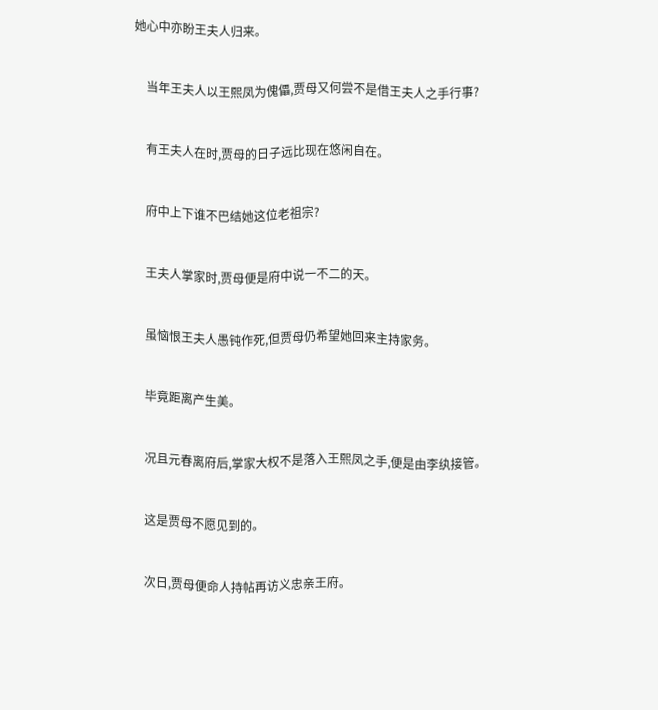她心中亦盼王夫人归来。


    当年王夫人以王熙凤为傀儡,贾母又何尝不是借王夫人之手行事?


    有王夫人在时,贾母的日子远比现在悠闲自在。


    府中上下谁不巴结她这位老祖宗?


    王夫人掌家时,贾母便是府中说一不二的天。


    虽恼恨王夫人愚钝作死,但贾母仍希望她回来主持家务。


    毕竟距离产生美。


    况且元春离府后,掌家大权不是落入王熙凤之手,便是由李纨接管。


    这是贾母不愿见到的。


    次日,贾母便命人持帖再访义忠亲王府。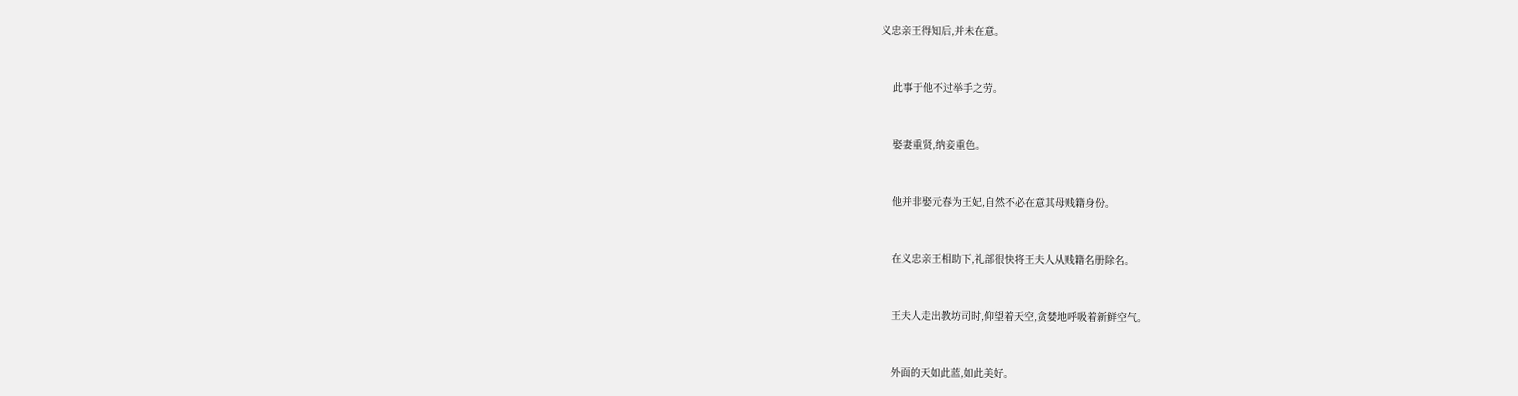义忠亲王得知后,并未在意。


    此事于他不过举手之劳。


    娶妻重贤,纳妾重色。


    他并非娶元春为王妃,自然不必在意其母贱籍身份。


    在义忠亲王相助下,礼部很快将王夫人从贱籍名册除名。


    王夫人走出教坊司时,仰望着天空,贪婪地呼吸着新鲜空气。


    外面的天如此蓝,如此美好。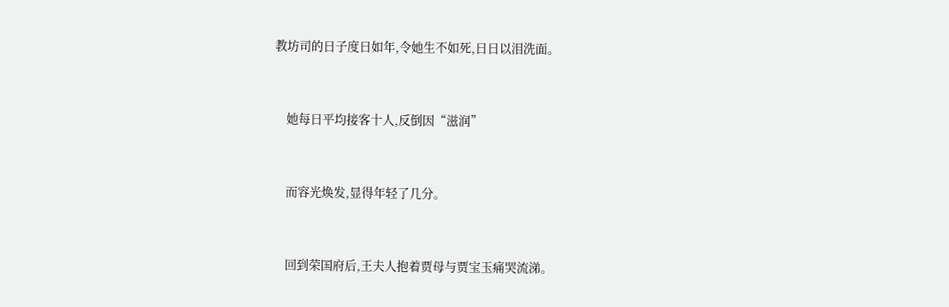教坊司的日子度日如年,令她生不如死,日日以泪洗面。


    她每日平均接客十人,反倒因“滋润”


    而容光焕发,显得年轻了几分。


    回到荣国府后,王夫人抱着贾母与贾宝玉痛哭流涕。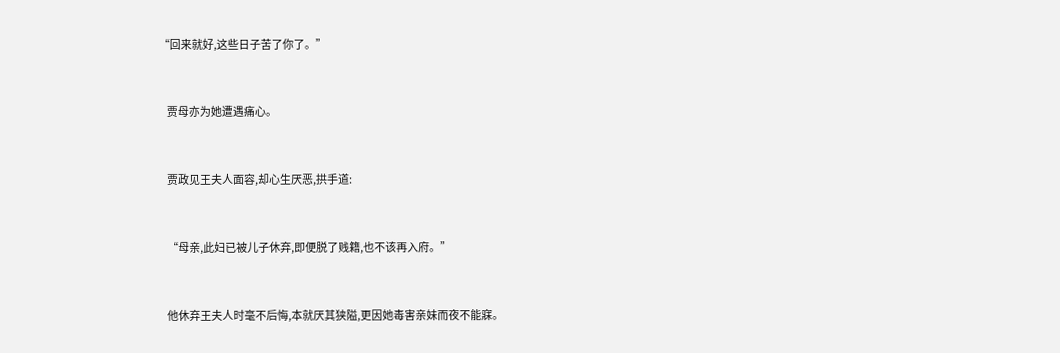“回来就好,这些日子苦了你了。”


    贾母亦为她遭遇痛心。


    贾政见王夫人面容,却心生厌恶,拱手道:


    “母亲,此妇已被儿子休弃,即便脱了贱籍,也不该再入府。”


    他休弃王夫人时毫不后悔,本就厌其狭隘,更因她毒害亲妹而夜不能寐。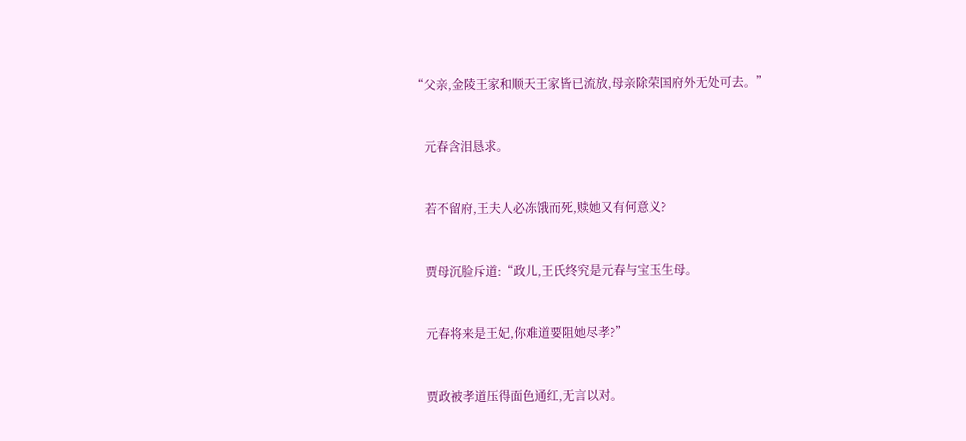“父亲,金陵王家和顺天王家皆已流放,母亲除荣国府外无处可去。”


    元春含泪恳求。


    若不留府,王夫人必冻饿而死,赎她又有何意义?


    贾母沉脸斥道:“政儿,王氏终究是元春与宝玉生母。


    元春将来是王妃,你难道要阻她尽孝?”


    贾政被孝道压得面色通红,无言以对。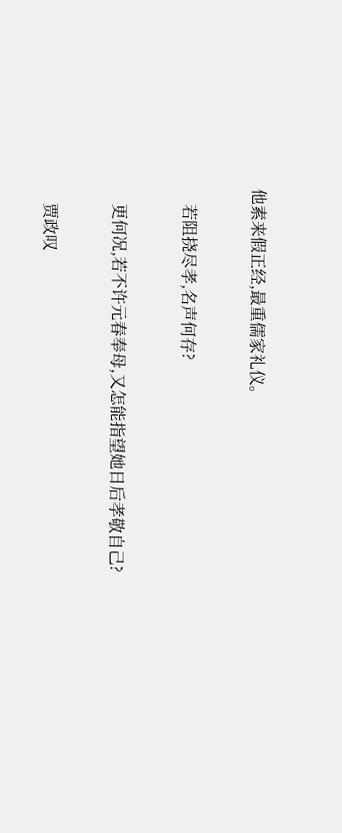他素来假正经,最重儒家礼仪。


    若阻挠尽孝,名声何存?


    更何况,若不许元春奉母,又怎能指望她日后孝敬自己?


    贾政叹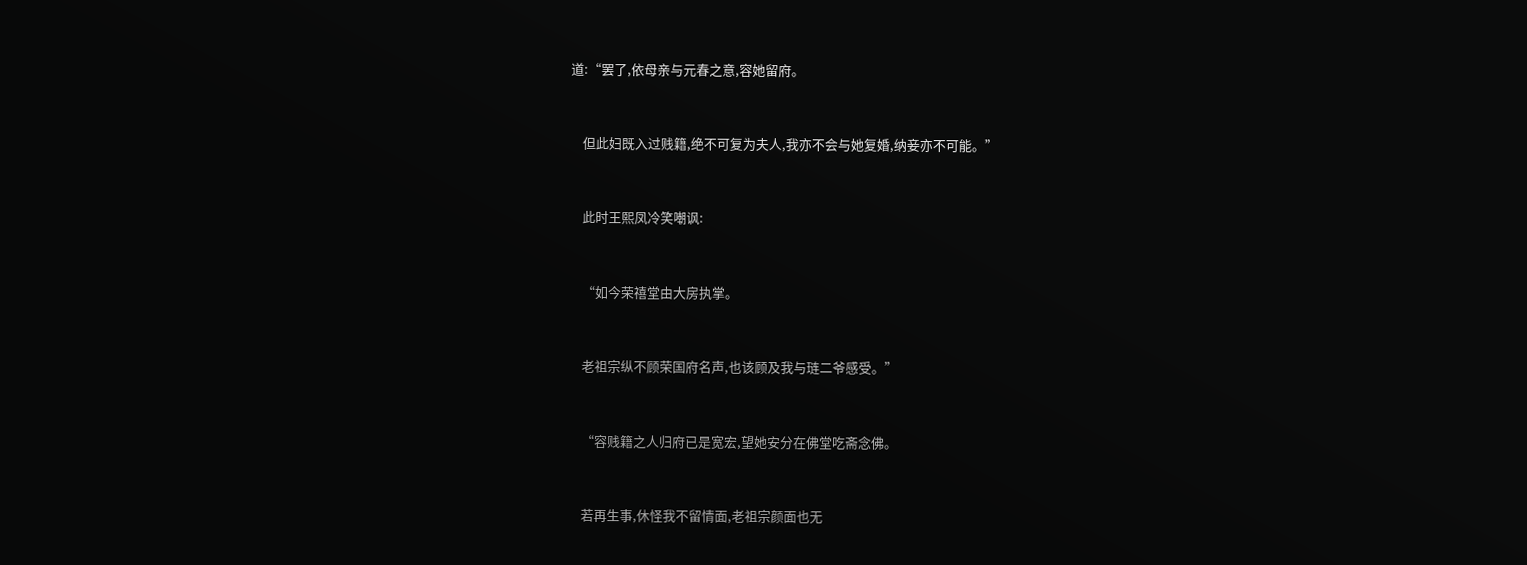道:“罢了,依母亲与元春之意,容她留府。


    但此妇既入过贱籍,绝不可复为夫人,我亦不会与她复婚,纳妾亦不可能。”


    此时王熙凤冷笑嘲讽:


    “如今荣禧堂由大房执掌。


    老祖宗纵不顾荣国府名声,也该顾及我与琏二爷感受。”


    “容贱籍之人归府已是宽宏,望她安分在佛堂吃斋念佛。


    若再生事,休怪我不留情面,老祖宗颜面也无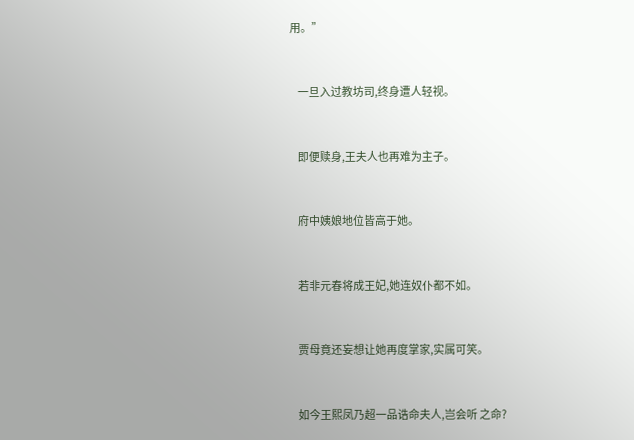用。”


    一旦入过教坊司,终身遭人轻视。


    即便赎身,王夫人也再难为主子。


    府中姨娘地位皆高于她。


    若非元春将成王妃,她连奴仆都不如。


    贾母竟还妄想让她再度掌家,实属可笑。


    如今王熙凤乃超一品诰命夫人,岂会听 之命?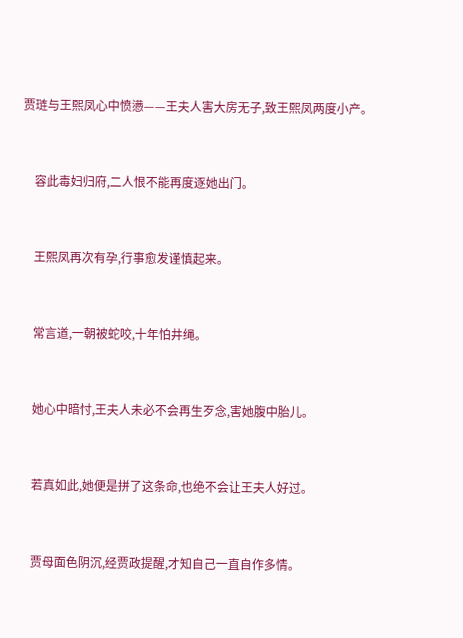贾琏与王熙凤心中愤懑——王夫人害大房无子,致王熙凤两度小产。


    容此毒妇归府,二人恨不能再度逐她出门。


    王熙凤再次有孕,行事愈发谨慎起来。


    常言道,一朝被蛇咬,十年怕井绳。


    她心中暗忖,王夫人未必不会再生歹念,害她腹中胎儿。


    若真如此,她便是拼了这条命,也绝不会让王夫人好过。


    贾母面色阴沉,经贾政提醒,才知自己一直自作多情。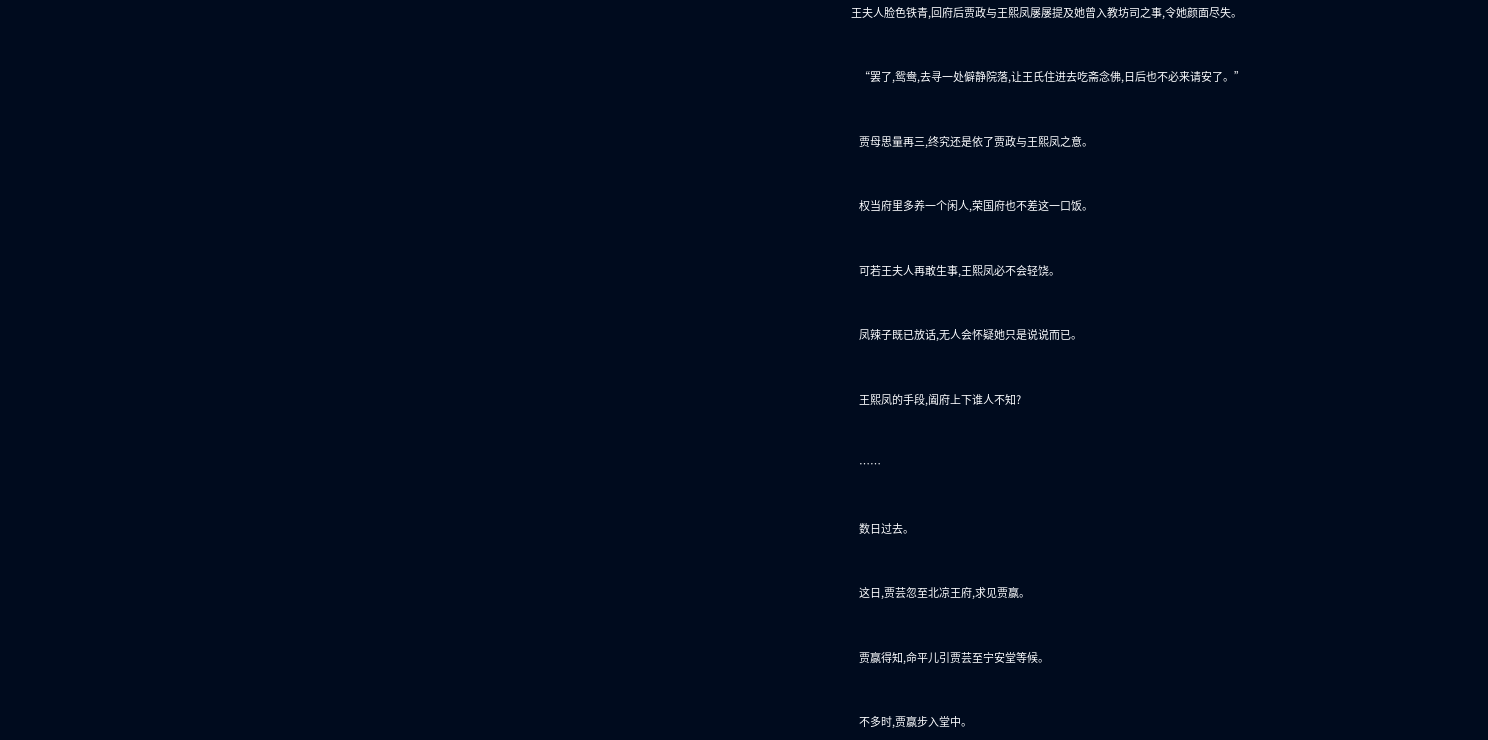王夫人脸色铁青,回府后贾政与王熙凤屡屡提及她曾入教坊司之事,令她颜面尽失。


    “罢了,鸳鸯,去寻一处僻静院落,让王氏住进去吃斋念佛,日后也不必来请安了。”


    贾母思量再三,终究还是依了贾政与王熙凤之意。


    权当府里多养一个闲人,荣国府也不差这一口饭。


    可若王夫人再敢生事,王熙凤必不会轻饶。


    凤辣子既已放话,无人会怀疑她只是说说而已。


    王熙凤的手段,阖府上下谁人不知?


    ……


    数日过去。


    这日,贾芸忽至北凉王府,求见贾赢。


    贾赢得知,命平儿引贾芸至宁安堂等候。


    不多时,贾赢步入堂中。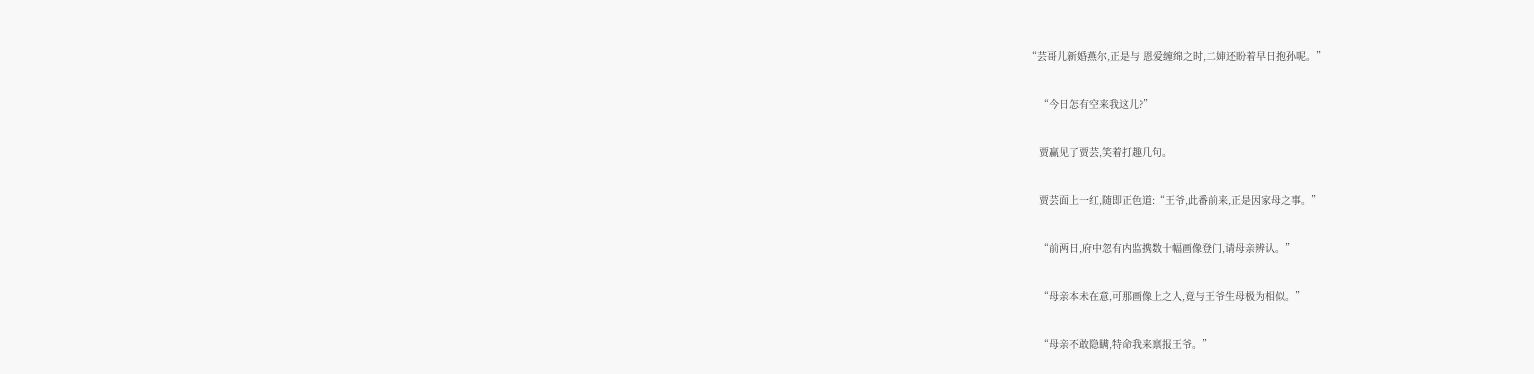“芸哥儿新婚燕尔,正是与 恩爱缠绵之时,二婶还盼着早日抱孙呢。”


    “今日怎有空来我这儿?”


    贾赢见了贾芸,笑着打趣几句。


    贾芸面上一红,随即正色道:“王爷,此番前来,正是因家母之事。”


    “前两日,府中忽有内监携数十幅画像登门,请母亲辨认。”


    “母亲本未在意,可那画像上之人,竟与王爷生母极为相似。”


    “母亲不敢隐瞒,特命我来禀报王爷。”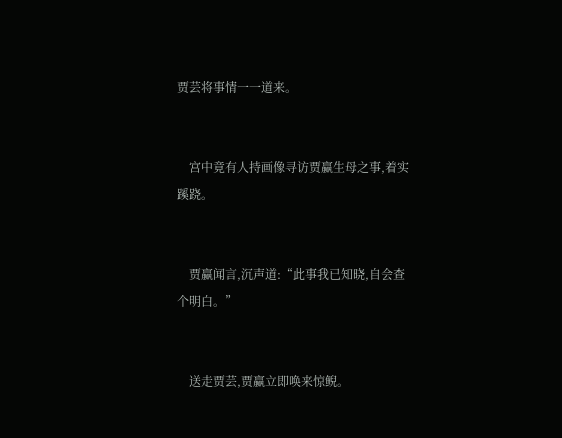贾芸将事情一一道来。


    宫中竟有人持画像寻访贾赢生母之事,着实蹊跷。


    贾赢闻言,沉声道:“此事我已知晓,自会查个明白。”


    送走贾芸,贾赢立即唤来惊鲵。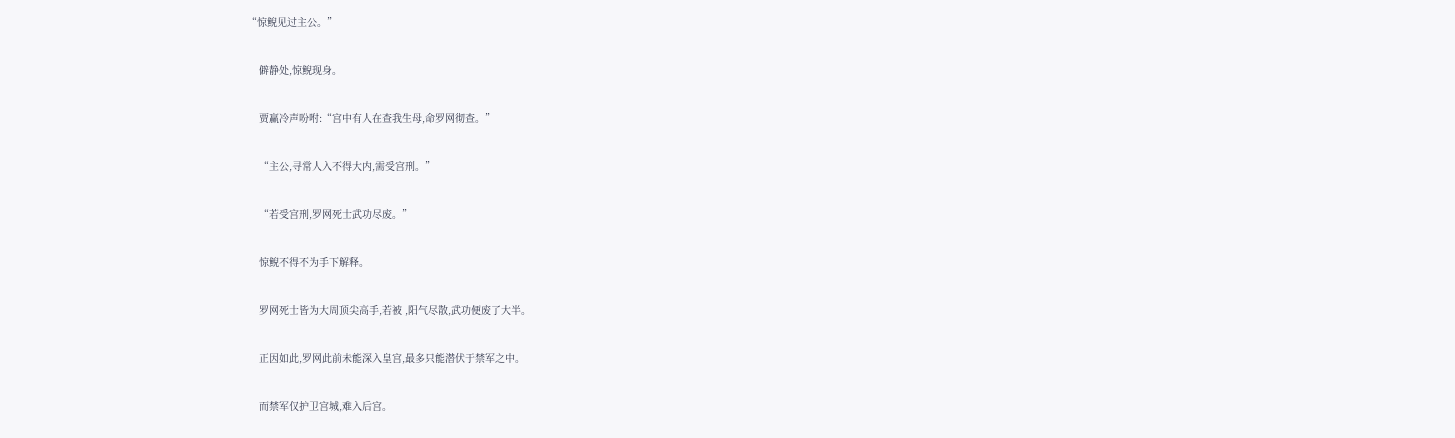“惊鲵见过主公。”


    僻静处,惊鲵现身。


    贾赢冷声吩咐:“宫中有人在查我生母,命罗网彻查。”


    “主公,寻常人入不得大内,需受宫刑。”


    “若受宫刑,罗网死士武功尽废。”


    惊鲵不得不为手下解释。


    罗网死士皆为大周顶尖高手,若被 ,阳气尽散,武功便废了大半。


    正因如此,罗网此前未能深入皇宫,最多只能潜伏于禁军之中。


    而禁军仅护卫宫城,难入后宫。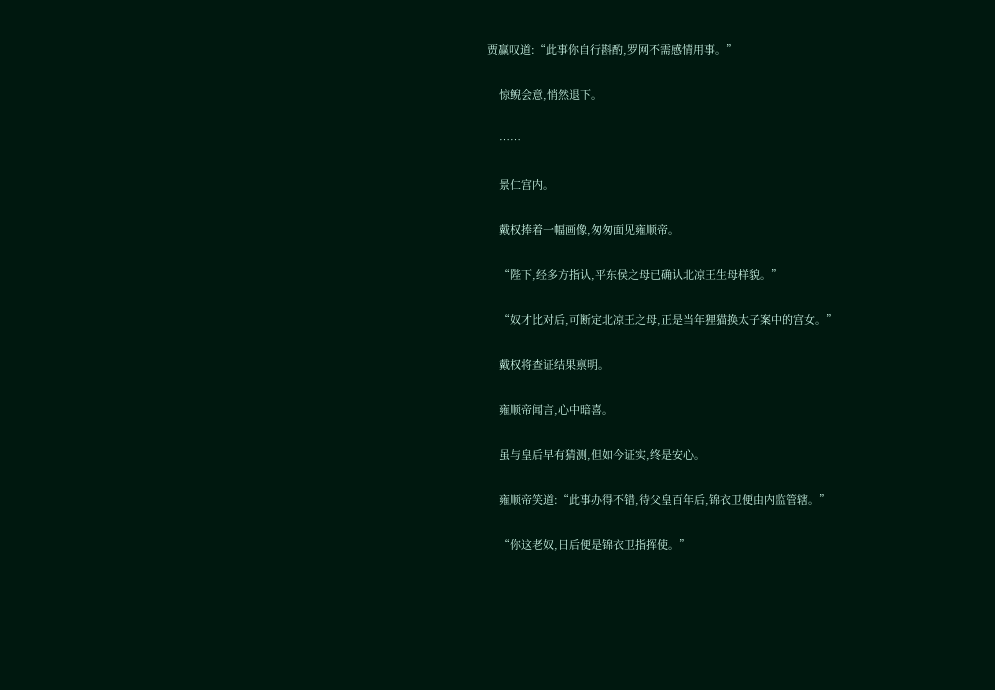贾赢叹道:“此事你自行斟酌,罗网不需感情用事。”


    惊鲵会意,悄然退下。


    ……


    景仁宫内。


    戴权捧着一幅画像,匆匆面见雍顺帝。


    “陛下,经多方指认,平东侯之母已确认北凉王生母样貌。”


    “奴才比对后,可断定北凉王之母,正是当年狸猫换太子案中的宫女。”


    戴权将查证结果禀明。


    雍顺帝闻言,心中暗喜。


    虽与皇后早有猜测,但如今证实,终是安心。


    雍顺帝笑道:“此事办得不错,待父皇百年后,锦衣卫便由内监管辖。”


    “你这老奴,日后便是锦衣卫指挥使。”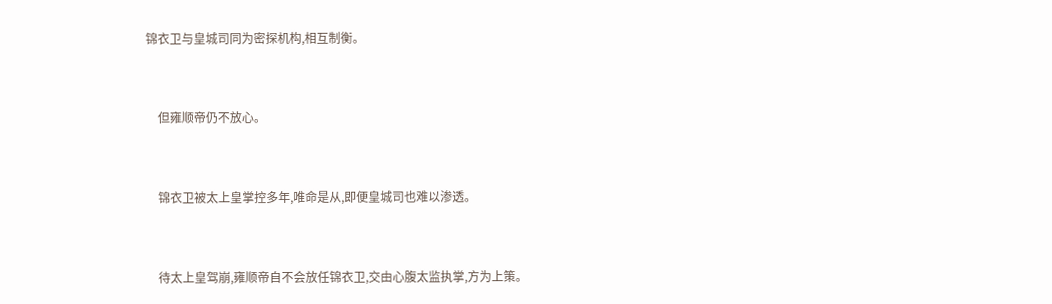锦衣卫与皇城司同为密探机构,相互制衡。


    但雍顺帝仍不放心。


    锦衣卫被太上皇掌控多年,唯命是从,即便皇城司也难以渗透。


    待太上皇驾崩,雍顺帝自不会放任锦衣卫,交由心腹太监执掌,方为上策。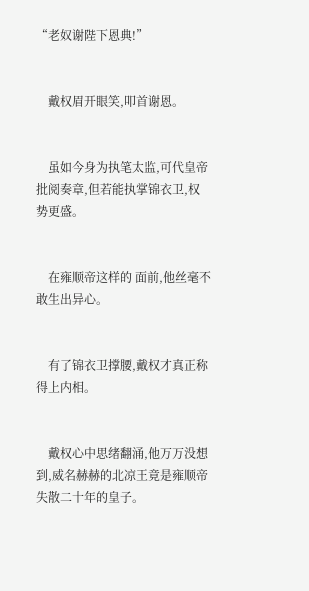“老奴谢陛下恩典!”


    戴权眉开眼笑,叩首谢恩。


    虽如今身为执笔太监,可代皇帝批阅奏章,但若能执掌锦衣卫,权势更盛。


    在雍顺帝这样的 面前,他丝毫不敢生出异心。


    有了锦衣卫撑腰,戴权才真正称得上内相。


    戴权心中思绪翻涌,他万万没想到,威名赫赫的北凉王竟是雍顺帝失散二十年的皇子。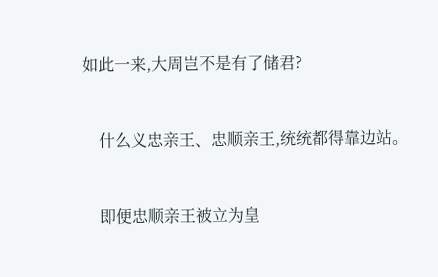如此一来,大周岂不是有了储君?


    什么义忠亲王、忠顺亲王,统统都得靠边站。


    即便忠顺亲王被立为皇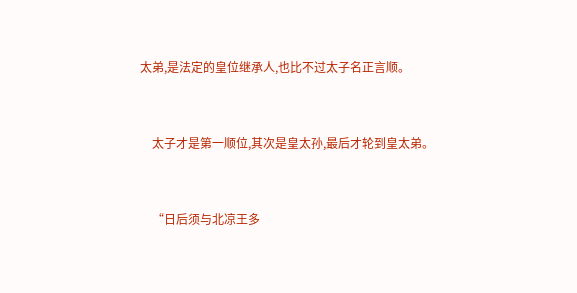太弟,是法定的皇位继承人,也比不过太子名正言顺。


    太子才是第一顺位,其次是皇太孙,最后才轮到皇太弟。


    “日后须与北凉王多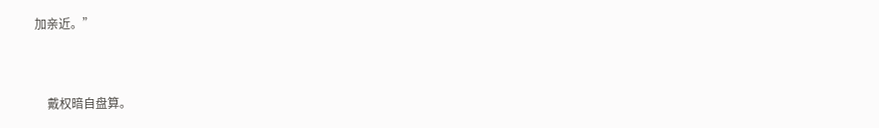加亲近。”


    戴权暗自盘算。